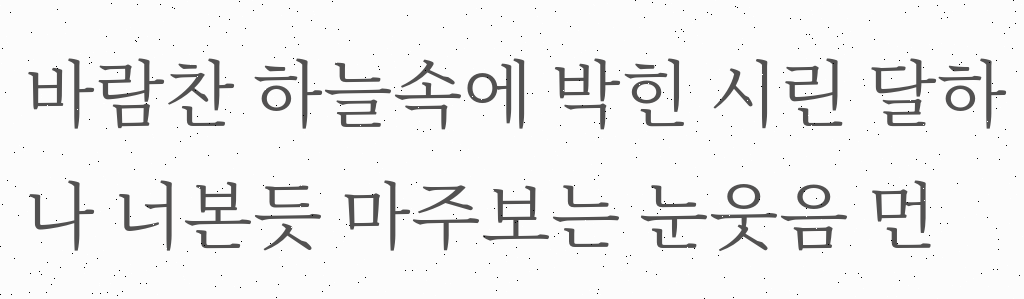바람찬 하늘속에 박힌 시린 달하나 너본듯 마주보는 눈웃음 먼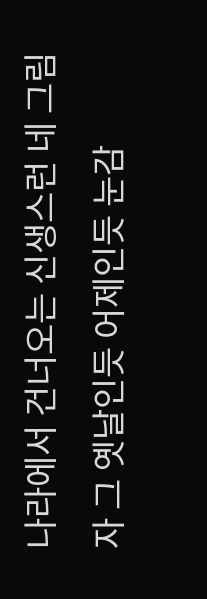나라에서 건너오는 신생스런 네 그림자 그 옛날인듯 어제인듯 눈감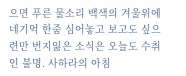으면 푸른 물소리 백색의 겨울위에 네기억 한줌 심어놓고 보고도 싶으련만 번지잃은 소식은 오늘도 수취인 불명. 사하라의 아침